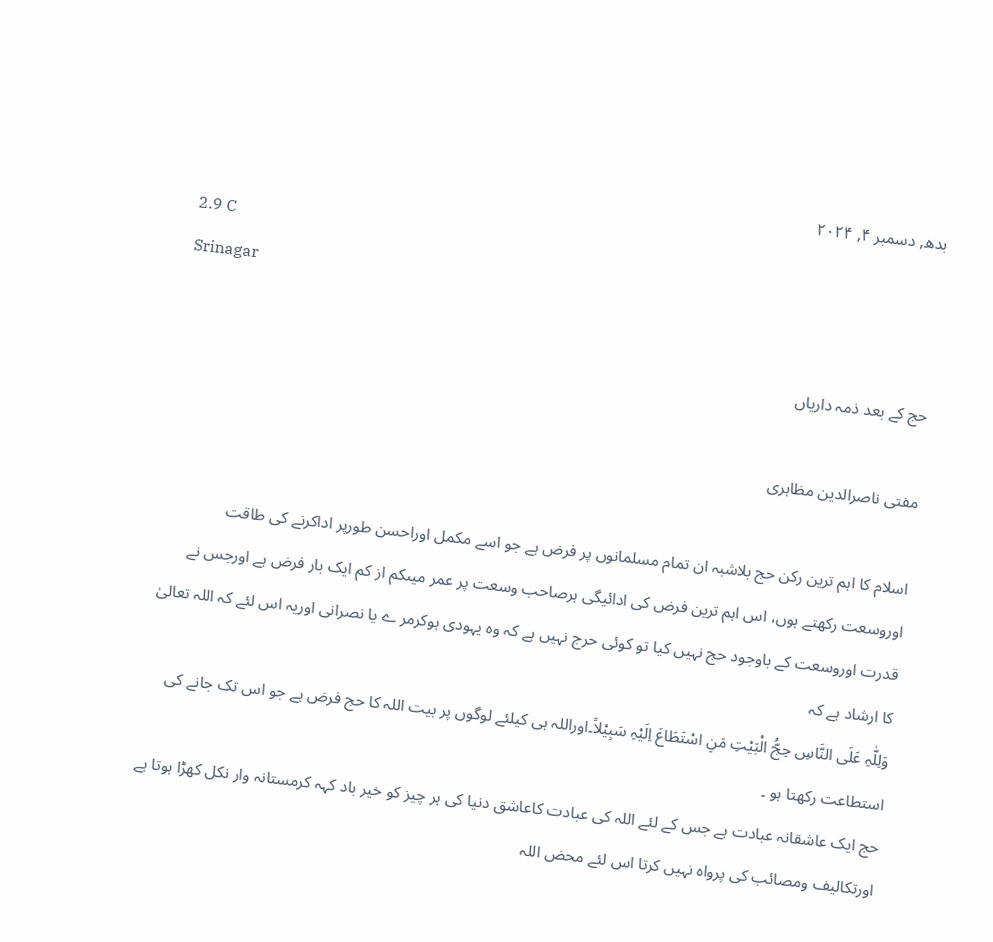بدھ, دسمبر ۴, ۲۰۲۴
2.9 C
Srinagar

حج کے بعد ذمہ داریاں

مفتی ناصرالدین مظاہری

اسلام کا اہم ترین رکن حج بلاشبہ ان تمام مسلمانوں پر فرض ہے جو اسے مکمل اوراحسن طورپر اداکرنے کی طاقت اوروسعت رکھتے ہوں، اس اہم ترین فرض کی ادائیگی ہرصاحب وسعت پر عمر میںکم از کم ایک بار فرض ہے اورجس نے قدرت اوروسعت کے باوجود حج نہیں کیا تو کوئی حرج نہیں ہے کہ وہ یہودی ہوکرمر ے یا نصرانی اوریہ اس لئے کہ اللہ تعالیٰ کا ارشاد ہے کہ
وَلِلّٰہِ عَلَی النَّاسِ حِجُّ الْبَیْتِ مَنِ اسْتَطَاعَ اِلَیْہِ سَبِیْلاً۔اوراللہ ہی کیلئے لوگوں پر بیت اللہ کا حج فرض ہے جو اس تک جانے کی استطاعت رکھتا ہو ۔
حج ایک عاشقانہ عبادت ہے جس کے لئے اللہ کی عبادت کاعاشق دنیا کی ہر چیز کو خیر باد کہہ کرمستانہ وار نکل کھڑا ہوتا ہے اورتکالیف ومصائب کی پرواہ نہیں کرتا اس لئے محض اللہ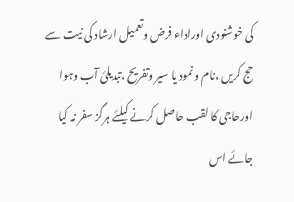کی خوشنودی اوراداء فرض وتعمیل ارشاد کی نیت سے حج کریں ،نام ونمود یا سیر وتفریح ،تبدیلیٔ آب وہوا اورحاجی کا لقب حاصل کرنے کیلئے ہرگز سفر نہ کیا جائے اس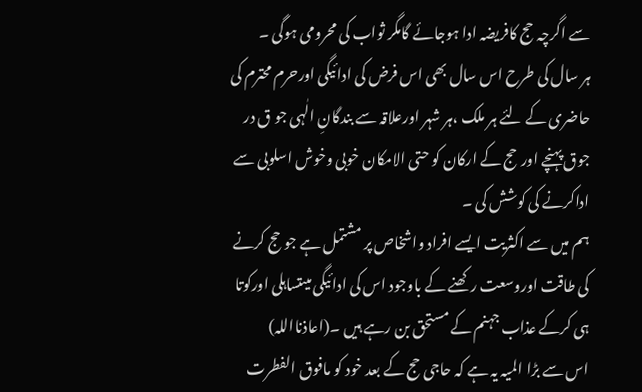سے اگرچہ حج کافریضہ ادا ہوجائے گامگر ثواب کی محرومی ہوگی ۔
ہر سال کی طرح اس سال بھی اس فرض کی ادائیگی اورحرم محترم کی حاضری کے لئے ہر ملک ،ہر شہر اورعلاقہ سے بندگانِ الٰہی جو ق در جوق پہنچے اورحج کے ارکان کو حتی الامکان خوبی وخوش اسلوبی سے اداکرنے کی کوشش کی ۔
ہم میں سے اکثریت ایسے افراد واشخاص پر مشتمل ہے جو حج کرنے کی طاقت اوروسعت رکھنے کے باوجود اس کی ادائیگی میںتساہلی اورکوتا ہی کرکے عذاب جہنم کے مستحق بن رہے ہیں ۔(اعاذنااللہ)
اس سے بڑا المیہ یہ ہے کہ حاجی حج کے بعد خود کو مافوق الفطرت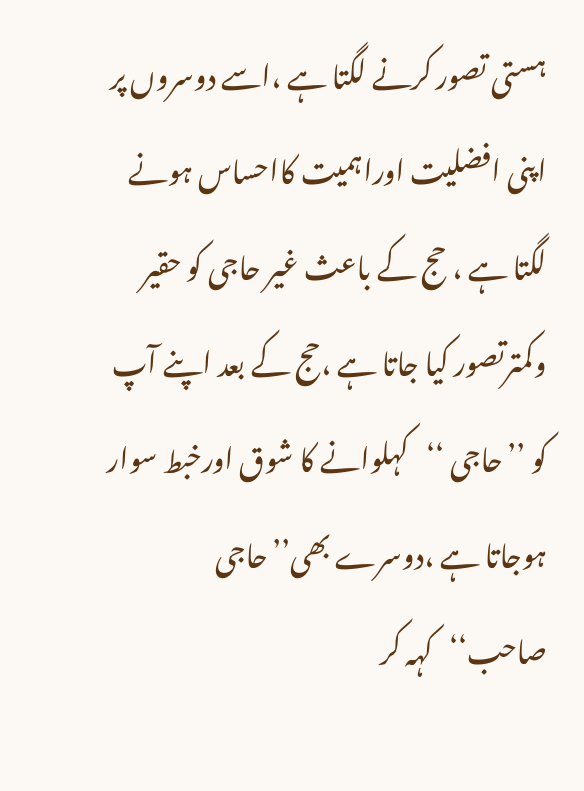ہستی تصور کرنے لگتا ہے ،اسے دوسروں پر اپنی افضلیت اوراہمیت کااحساس ہونے لگتا ہے ، حج کے باعث غیر حاجی کو حقیر وکمترتصور کیا جاتا ہے ،حج کے بعد اپنے آپ کو ’’حاجی ‘‘کہلوانے کا شوق اورخبط سوار ہوجاتا ہے ،دوسرے بھی’’حاجی صاحب‘‘کہہ کر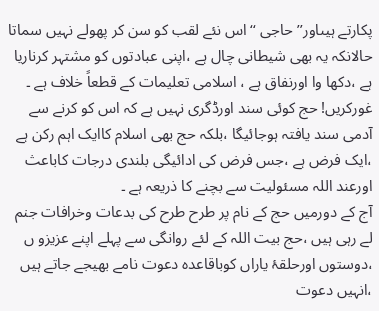پکارتے ہیںاور’’حاجی ‘‘اس نئے لقب کو سن کر پھولے نہیں سماتا حالانکہ یہ بھی شیطانی چال ہے ،اپنی عبادتوں کو مشتہر کرناریا ہے ،دکھا وا اورنفاق ہے ، اسلامی تعلیمات کے قطعاً خلاف ہے ۔
غورکریں! حج کوئی سند اورڈگری نہیں ہے کہ اس کو کرنے سے آدمی سند یافتہ ہوجائیگا ،بلکہ حج بھی اسلام کاایک اہم رکن ہے ،ایک فرض ہے ،جس فرض کی ادائیگی بلندی درجات کاباعث اورعند اللہ مسئولیت سے بچنے کا ذریعہ ہے ۔
آج کے دورمیں حج کے نام پر طرح طرح کی بدعات وخرافات جنم لے رہی ہیں ،حج بیت اللہ کے لئے روانگی سے پہلے اپنے عزیزو ں ،دوستوں اورحلقۂ یاراں کوباقاعدہ دعوت نامے بھیجے جاتے ہیں ،انہیں دعوت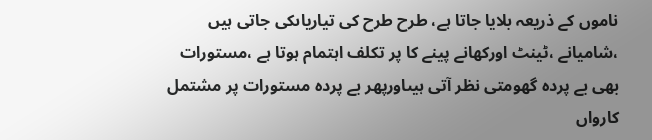ناموں کے ذریعہ بلایا جاتا ہے، طرح طرح کی تیاریاںکی جاتی ہیں ،شامیانے ،ٹینٹ اورکھانے پینے کا پر تکلف اہتمام ہوتا ہے ،مستورات بھی بے پردہ گھومتی نظر آتی ہیںاورپھر بے پردہ مستورات پر مشتمل کارواں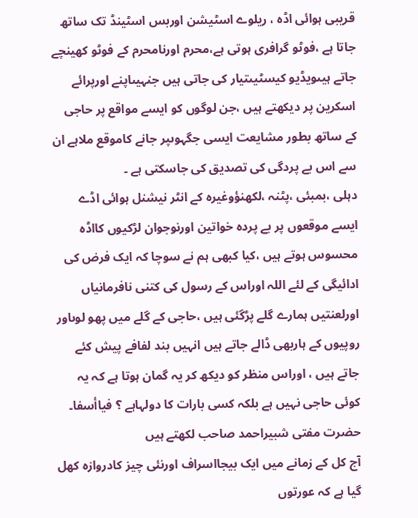قریبی ہوائی اڈہ ، ریلوے اسٹیشن اوربس اسٹینڈ تک ساتھ جاتا ہے ،فوٹو گرافری ہوتی ہے،محرم اورنامحرم کے فوٹو کھینچے جاتے ہیںویڈیو کیسٹیںتیار کی جاتی ہیں جنہیںاپنے اورپرائے اسکرین پر دیکھتے ہیں ،جن لوگوں کو ایسے مواقع پر حاجی کے ساتھ بطور مشایعت ایسی جگہوںپر جانے کاموقع ملاہے ان سے اس بے پردگی کی تصدیق کی جاسکتی ہے ۔
دہلی ،بمبئی ،پٹنہ ،لکھنؤوغیرہ کے انٹر نیشنل ہوائی اڈے ایسے موقعوں پر بے پردہ خواتین اورنوجوان لڑکیوں کااڈہ محسوس ہوتے ہیں ،کیا کبھی ہم نے سوچا کہ ایک فرض کی ادائیگی کے لئے اللہ اوراس کے رسول کی کتنی نافرمانیاں اورلعنتیں ہمارے گلے پڑگئی ہیں ،حاجی کے گلے میں پھو لوںاور روپیوں کے ہاربھی ڈالے جاتے ہیں انہیں بند لفافے پیش کئے جاتے ہیں ، اوراس منظر کو دیکھ کر یہ گمان ہوتا ہے کہ یہ کوئی حاجی نہیں ہے بلکہ کسی بارات کا دولہاہے ؟ فیاأسفا۔
حضرت مفتی شبیراحمد صاحب لکھتے ہیں
آج کل کے زمانے میں ایک بیجااسراف اورنئی چیز کادروازہ کھل گیا ہے کہ عورتوں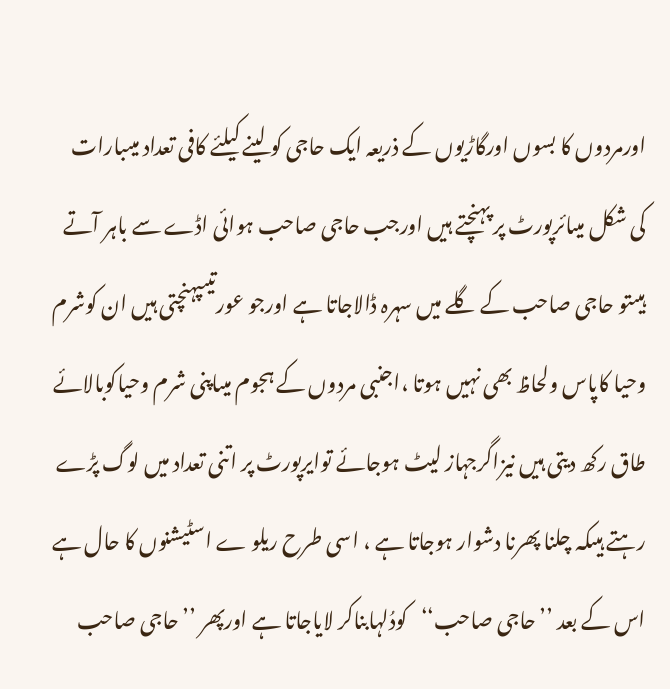اورمردوں کا بسوں اورگاڑیوں کے ذریعہ ایک حاجی کو لینے کیلئے کافی تعداد میںبارات کی شکل میںائرپورٹ پر پہنچتے ہیں اورجب حاجی صاحب ہوائی اڈے سے باہر آتے ہیںتو حاجی صاحب کے گلے میں سہرہ ڈالاجاتا ہے اورجو عورتیںپہنچتی ہیں ان کوشرم وحیا کاپاس ولحاظ بھی نہیں ہوتا ،اجنبی مردوں کے ہجوم میںاپنی شرم وحیاکوبالائے طاق رکھ دیتی ہیں نیزاگرجہاز لیٹ ہوجائے توایرپورٹ پر اتنی تعداد میں لوگ پڑے رہتے ہیںکہ چلنا پھرنا دشوار ہوجاتا ہے ، اسی طرح ریلو ے اسٹیشنوں کا حال ہے اس کے بعد ’’حاجی صاحب‘‘کودُلہابناکر لایاجاتا ہے اورپھر ’’حاجی صاحب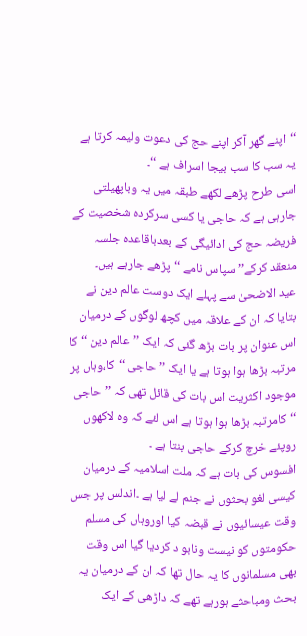‘‘اپنے گھر آکر اپنے حج کی دعوت ولیمہ کرتا ہے یہ سب کا سب بیجا اسراف ہے ‘‘۔
اسی طرح پڑھے لکھے طبقہ میں یہ وباپھیلتی جارہی ہے کہ حاجی یا کسی سرکردہ شخصیت کے فریضہ حج کی ادائیگی کے بعدباقاعدہ جلسہ منعقد کرکے’’ سپاس نامے ‘‘ پڑھے جارہے ہیں۔
عید الاضحیٰ سے پہلے ایک دوست عالم دین نے بتایا کہ ان کے علاقہ میں کچھ لوگوں کے درمیان اس عنوان پر بات بڑھ گئی کہ ایک ’’عالم دین ‘‘کا مرتبہ بڑھا ہوا ہوتا ہے یا ایک ’’حاجی ‘‘کا،وہاں پر موجود اکثریت اس بات کی قائل تھی کہ ’’حاجی ‘‘کامرتبہ بڑھا ہوا ہوتا ہے اس لئے کہ وہ لاکھوں روپئے خرچ کرکے حاجی بنتا ہے ۔
افسوس کی بات ہے کہ ملت اسلامیہ کے درمیان کیسی لغو بحثوں نے جنم لے لیا ہے ۔اندلس پر جس وقت عیسائیوں نے قبضہ کیا اوروہاں کی مسلم حکومتوں کو نیست ونابو د کردیا گیا اس وقت بھی مسلمانوں کا یہ حال تھا کہ ان کے درمیان یہ بحث ومباحثے ہورہے تھے کہ داڑھی کے ایک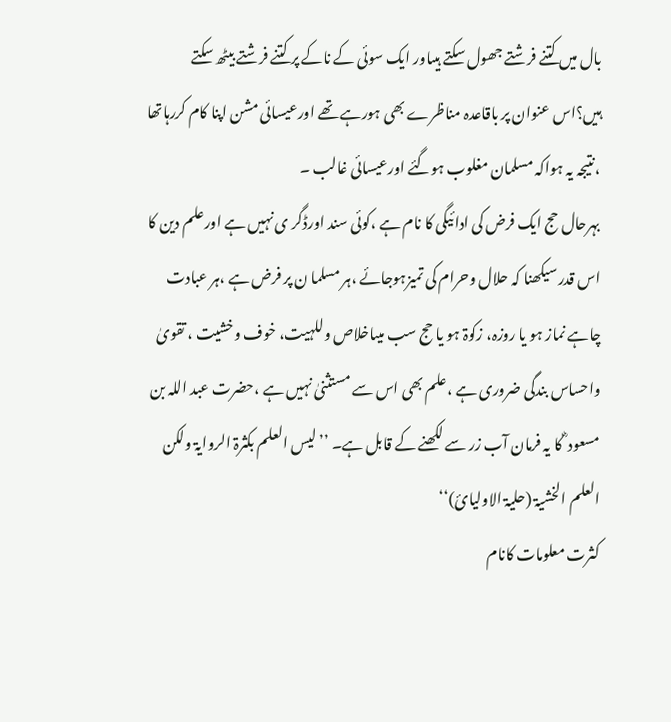بال میں کتنے فرشتے جھول سکتے ہیںاور ایک سوئی کے ناکے پر کتنے فرشتے بیٹھ سکتے ہیں؟اس عنوان پر باقاعدہ مناظرے بھی ہورہے تھے اورعیسائی مشن اپنا کام کررہاتھا ،نتیجہ یہ ہواکہ مسلمان مغلوب ہوگئے اورعیسائی غالب ۔
بہرحال حج ایک فرض کی ادائیگی کا نام ہے ،کوئی سند اورڈگر ی نہیں ہے اورعلم دین کا اس قدرسیکھنا کہ حلال وحرام کی تمیزہوجائے ،ہر مسلما ن پر فرض ہے ،ہر عبادت چاہے نماز ہو یا روزہ، زکوۃ ہو یا حج سب میںاخلاص وللہیت، خوف وخشیت ، تقویٰ واحساس بندگی ضروری ہے ،علم بھی اس سے مستثنیٰ نہیں ہے ،حضرت عبد اللہ بن مسعود ؓ کا یہ فرمان آب زر سے لکھنے کے قابل ہے۔ ’’لیس العلم بکثرۃ الروایۃ ولکن العلم الخشیۃ (حلیۃ الاولیائ)‘‘
کثرت معلومات کانام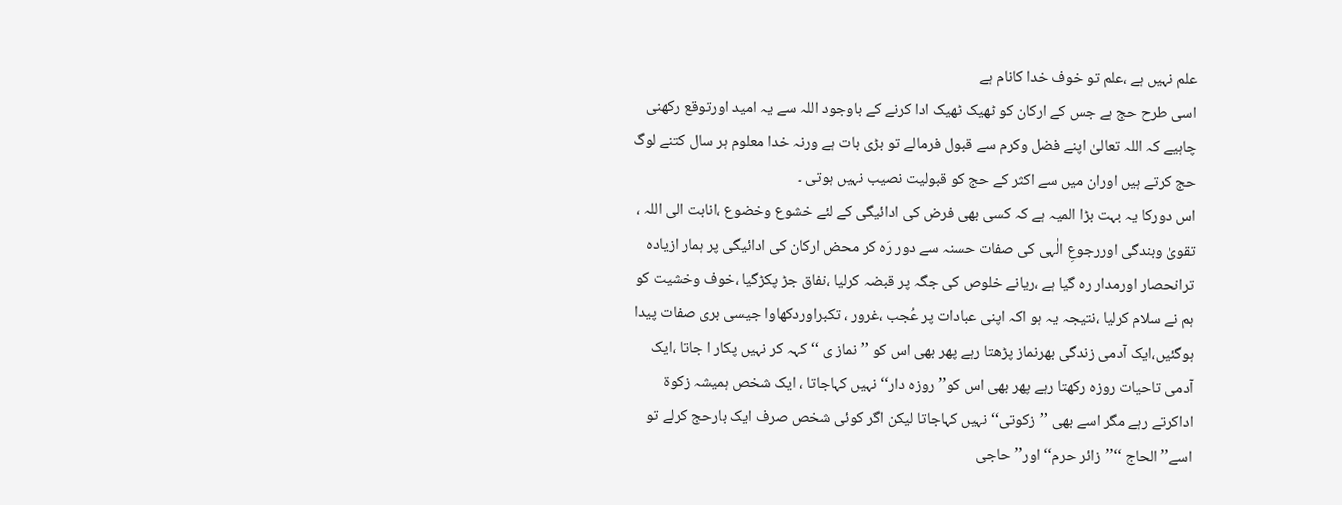علم نہیں ہے ،علم تو خوف خدا کانام ہے
اسی طرح حج ہے جس کے ارکان کو ٹھیک ٹھیک ادا کرنے کے باوجود اللہ سے یہ امید اورتوقع رکھنی چاہیے کہ اللہ تعالیٰ اپنے فضل وکرم سے قبول فرمالے تو بڑی بات ہے ورنہ خدا معلوم ہر سال کتنے لوگ حج کرتے ہیں اوران میں سے اکثر کے حج کو قبولیت نصیب نہیں ہوتی ۔
اس دورکا یہ بہت بڑا المیہ ہے کہ کسی بھی فرض کی ادائیگی کے لئے خشوع وخضوع ،انابت الی اللہ ، تقویٰ وبندگی اوررجوعِ الٰہی کی صفات حسنہ سے دور رَہ کر محض ارکان کی ادائیگی پر ہمار ازیادہ ترانحصار اورمدار رہ گیا ہے ،ریانے خلوص کی جگہ پر قبضہ کرلیا ،نفاق جڑ پکڑگیا ،خوف وخشیت کو ہم نے سلام کرلیا ،نتیجہ یہ ہو اکہ اپنی عبادات پر عُجب ،غرور ، تکبراوردکھاوا جیسی بری صفات پیدا ہوگئیں،ایک آدمی زندگی بھرنماز پڑھتا رہے پھر بھی اس کو ’’نماز ی ‘‘کہہ کر نہیں پکار ا جاتا ،ایک آدمی تاحیات روزہ رکھتا رہے پھر بھی اس کو’’ روزہ دار‘‘ نہیں کہاجاتا ، ایک شخص ہمیشہ زکوۃ اداکرتے رہے مگر اسے بھی ’’زکوتی‘‘ نہیں کہاجاتا لیکن اگر کوئی شخص صرف ایک بارحج کرلے تو اسے’’ الحاج ‘‘’’زائر حرم‘‘ اور’’حاجی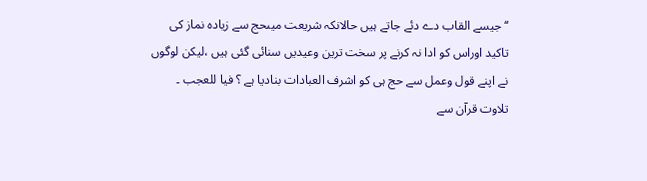‘‘جیسے القاب دے دئے جاتے ہیں حالانکہ شریعت میںحج سے زیادہ نماز کی تاکید اوراس کو ادا نہ کرنے پر سخت ترین وعیدیں سنائی گئی ہیں ،لیکن لوگوں نے اپنے قول وعمل سے حج ہی کو اشرف العبادات بنادیا ہے ؟ فیا للعجب ۔
تلاوت قرآن سے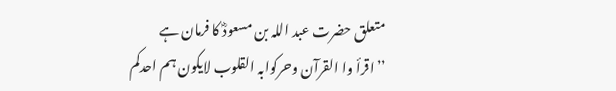متعلق حضرت عبد اللہ بن مسعودؓ کا فرمان ہے
’’اقرأ وا القرآن وحرکوابہ القلوب لایکون ہم احدکم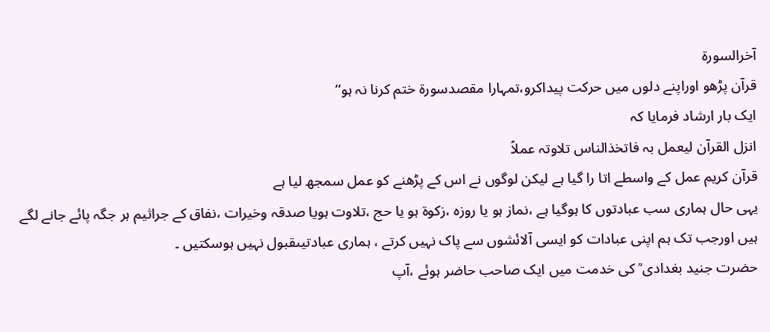آخرالسورۃ
قرآن پڑھو اوراپنے دلوں میں حرکت پیداکرو،تمہارا مقصدسورۃ ختم کرنا نہ ہو‘‘
ایک بار ارشاد فرمایا کہ
انزل القرآن لیعمل بہ فاتخذالناس تلاوتہ عملاً
قرآن کریم عمل کے واسطے اتا را گیا ہے لیکن لوگوں نے اس کے پڑھنے کو عمل سمجھ لیا ہے
یہی حال ہماری سب عبادتوں کا ہوگیا ہے ،نماز ہو یا روزہ ،زکوۃ ہو یا حج ،تلاوت ہویا صدقہ وخیرات ،نفاق کے جراثیم ہر جگہ پائے جانے لگے ہیں اورجب تک ہم اپنی عبادات کو ایسی آلائشوں سے پاک نہیں کرتے ، ہماری عبادتیںقبول نہیں ہوسکتیں ۔
حضرت جنید بغدادی ؒ کی خدمت میں ایک صاحب حاضر ہوئے ،آپ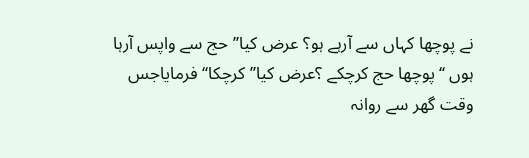نے پوچھا کہاں سے آرہے ہو؟ عرض کیا’’حج سے واپس آرہا ہوں ‘‘پوچھا حج کرچکے ؟عرض کیا’’کرچکا‘‘فرمایاجس وقت گھر سے روانہ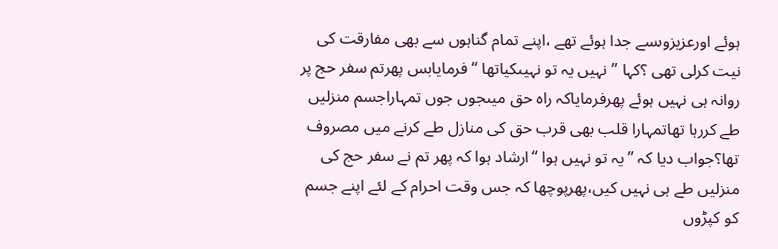ہوئے اورعزیزوںسے جدا ہوئے تھے ،اپنے تمام گناہوں سے بھی مفارقت کی نیت کرلی تھی ؟کہا ’’نہیں یہ تو نہیںکیاتھا ‘‘ فرمایابس پھرتم سفر حج پر روانہ ہی نہیں ہوئے پھرفرمایاکہ راہ حق میںجوں جوں تمہاراجسم منزلیں طے کررہا تھاتمہارا قلب بھی قرب حق کی منازل طے کرنے میں مصروف تھا؟جواب دیا کہ ’’یہ تو نہیں ہوا ‘‘ارشاد ہوا کہ پھر تم نے سفر حج کی منزلیں طے ہی نہیں کیں،پھرپوچھا کہ جس وقت احرام کے لئے اپنے جسم کو کپڑوں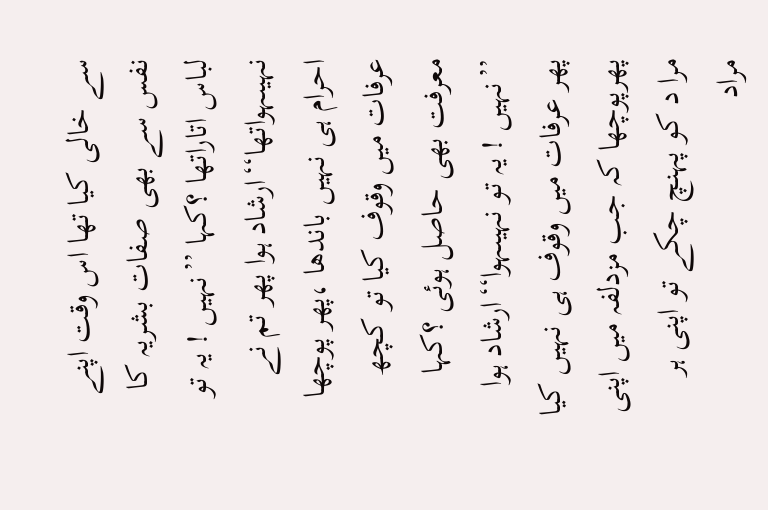سے خالی کیا تھا اس وقت اپنے نفس سے بھی صفات بشریہ کا لباس اتاراتھا ؟کہا ’’نہیں ! یہ تو نہیںہواتھا‘‘ارشاد ہوا پھر تم نے احرام ہی نہیں باندھا ،پھر پوچھا عرفات میں وقوف کیا تو کچھ معرفت بھی حاصل ہوئی ؟کہا ’’نہیں ! یہ تو نہیںہوا‘‘ارشاد ہوا پھر عرفات میں وقوف ہی نہیں کیا پھرپوچھا کہ جب مزدلفہ میں اپنی مرا د کو پہنچ چکے تو اپنی ہر مراد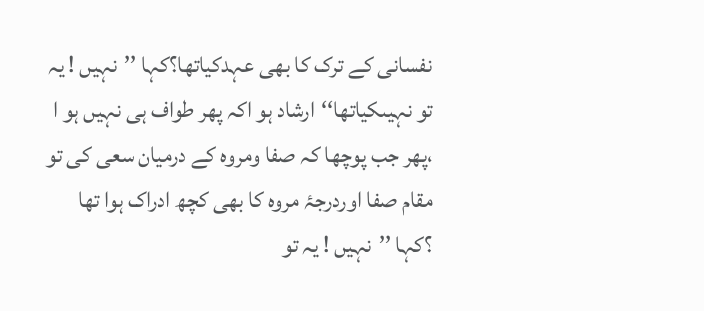نفسانی کے ترک کا بھی عہدکیاتھا؟کہا ’’نہیں ! یہ تو نہیںکیاتھا‘‘ارشاد ہو اکہ پھر طواف ہی نہیں ہو ا ،پھر جب پوچھا کہ صفا ومروہ کے درمیان سعی کی تو مقام صفا اوردرجۂ مروہ کا بھی کچھ ادراک ہوا تھا ؟کہا ’’نہیں ! یہ تو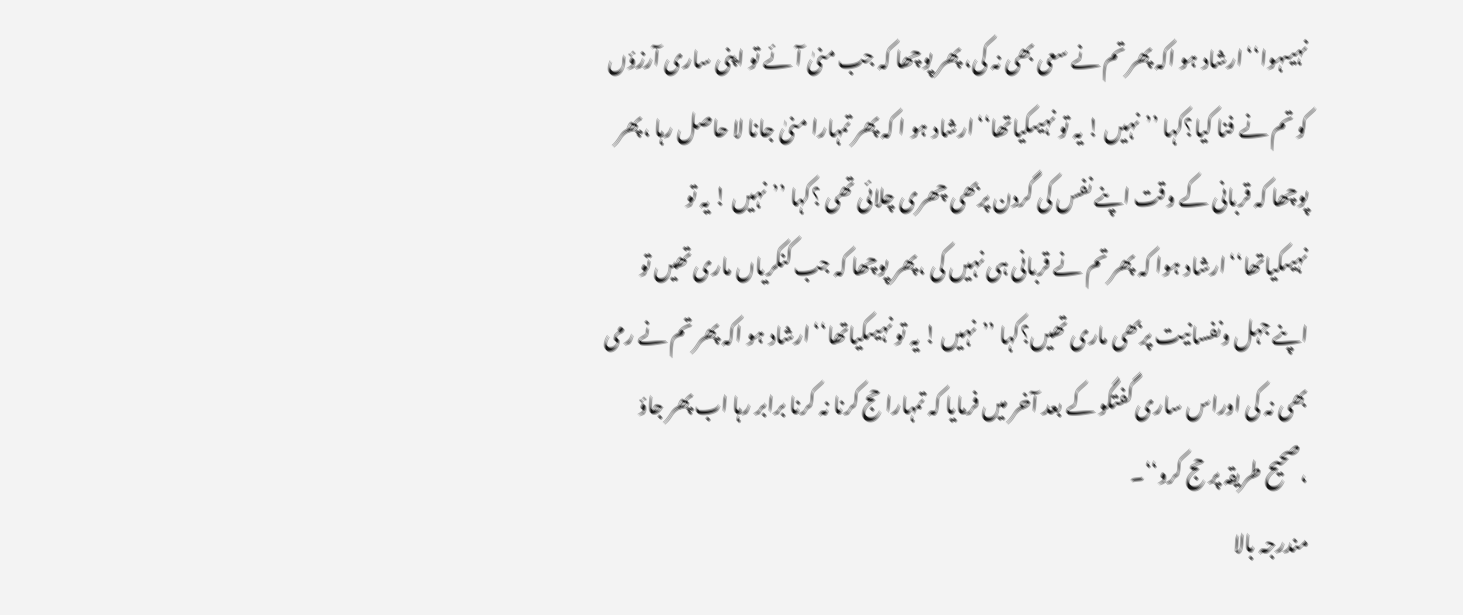نہیںہوا‘‘ارشاد ہو اکہ پھر تم نے سعی بھی نہ کی، پھر پوچھا کہ جب منیٰ آئے تو اپنی ساری آرزؤں کو تم نے فنا کیا؟کہا ’’نہیں ! یہ تو نہیںکیاتھا‘‘ارشاد ہو ا کہ پھر تمہارا منیٰ جانا لا حاصل رہا ،پھر پوچھا کہ قربانی کے وقت اپنے نفس کی گردن پربھی چھری چلائی تھی ؟کہا ’’نہیں ! یہ تو نہیںکیاتھا‘‘ارشاد ہوا کہ پھر تم نے قربانی ہی نہیں کی ،پھر پوچھا کہ جب کنکریاں ماری تھیں تو اپنے جہل ونفسانیت پربھی ماری تھیں؟کہا ’’نہیں ! یہ تو نہیںکیاتھا‘‘ارشاد ہو اکہ پھر تم نے رمی بھی نہ کی اوراس ساری گفتگو کے بعد آخر میں فرمایا کہ تمہارا حج کرنا نہ کرنا برابر رہا اب پھر جاؤ ،صحیح طریقہ پر حج کرو‘‘۔
مندرجہ بالا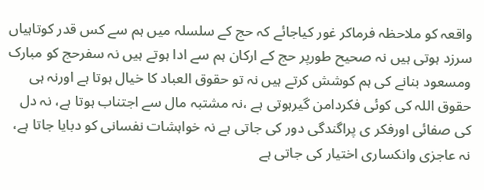واقعہ کو ملاحظہ فرماکر غور کیاجائے کہ حج کے سلسلہ میں ہم سے کس قدر کوتاہیاں سرزد ہوتی ہیں نہ صحیح طورپر حج کے ارکان ہم سے ادا ہوتے ہیں نہ سفرحج کو مبارک ومسعود بنانے کی ہم کوشش کرتے ہیں نہ تو حقوق العباد کا خیال ہوتا ہے اورنہ ہی حقوق اللہ کی کوئی فکردامن گیرہوتی ہے ،نہ مشتبہ مال سے اجتناب ہوتا ہے، نہ دل کی صفائی اورفکر ی پراگندگی دور کی جاتی ہے نہ خواہشات نفسانی کو دبایا جاتا ہے، نہ عاجزی وانکساری اختیار کی جاتی ہے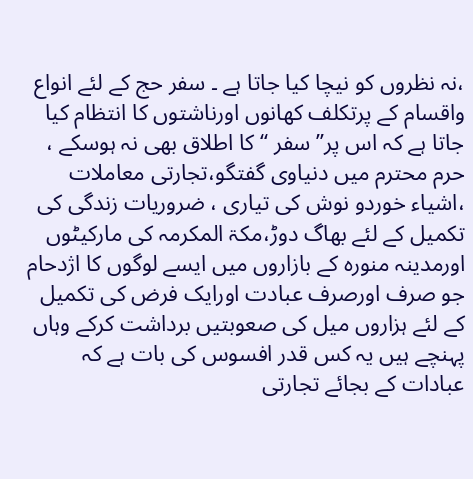،نہ نظروں کو نیچا کیا جاتا ہے ۔ سفر حج کے لئے انواع واقسام کے پرتکلف کھانوں اورناشتوں کا انتظام کیا جاتا ہے کہ اس پر’’ سفر ‘‘کا اطلاق بھی نہ ہوسکے ، حرم محترم میں دنیاوی گفتگو،تجارتی معاملات ،اشیاء خوردو نوش کی تیاری ، ضروریات زندگی کی تکمیل کے لئے بھاگ دوڑ،مکۃ المکرمہ کی مارکیٹوں اورمدینہ منورہ کے بازاروں میں ایسے لوگوں کا اژدحام جو صرف اورصرف عبادت اورایک فرض کی تکمیل کے لئے ہزاروں میل کی صعوبتیں برداشت کرکے وہاں پہنچے ہیں یہ کس قدر افسوس کی بات ہے کہ عبادات کے بجائے تجارتی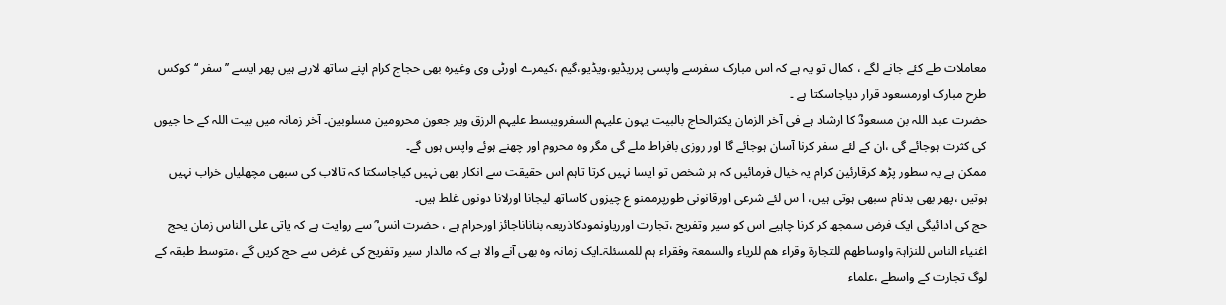معاملات طے کئے جانے لگے ، کمال تو یہ ہے کہ اس مبارک سفرسے واپسی پرریڈیو،ویڈیو،گیم ،کیمرے اورٹی وی وغیرہ بھی حجاج کرام اپنے ساتھ لارہے ہیں پھر ایسے ’’سفر ‘‘کوکس طرح مبارک اورمسعود قرار دیاجاسکتا ہے ۔
حضرت عبد اللہ بن مسعودؓ کا ارشاد ہے فی آخر الزمان یکثرالحاج بالبیت یہون علیہم السفرویبسط علیہم الرزق ویر جعون محرومین مسلوبین۔ آخر زمانہ میں بیت اللہ کے حا جیوں کی کثرت ہوجائے گی ،ان کے لئے سفر کرنا آسان ہوجائے گا اور روزی بافراط ملے گی مگر وہ محروم اور چھنے ہوئے واپس ہوں گے۔
ممکن ہے یہ سطور پڑھ کرقارئین کرام یہ خیال فرمائیں کہ ہر شخص تو ایسا نہیں کرتا تاہم اس حقیقت سے انکار بھی نہیں کیاجاسکتا کہ تالاب کی سبھی مچھلیاں خراب نہیں ہوتیں ،پھر بھی بدنام سبھی ہوتی ہیں، ا س لئے شرعی اورقانونی طورپرممنو ع چیزوں کاساتھ لیجانا اورلانا دونوں غلط ہیں۔
حج کی ادائیگی ایک فرض سمجھ کر کرنا چاہیے اس کو سیر وتفریح ،تجارت اورریاونمودکاذریعہ بناناناجائز اورحرام ہے ، حضرت انس ؓ سے روایت ہے کہ یاتی علی الناس زمان یحج اغنیاء الناس للنزاہۃ واوساطھم للتجارۃ وقراء ھم للریاء والسمعۃ وفقراء ہم للمسئلۃ۔ایک زمانہ وہ بھی آنے والا ہے کہ مالدار سیر وتفریح کی غرض سے حج کریں گے ،متوسط طبقہ کے لوگ تجارت کے واسطے ،علماء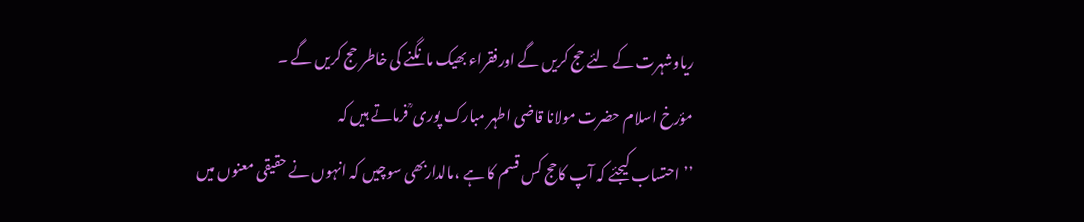ریاوشہرت کے لئے حج کریں گے اورفقراء بھیک مانگنے کی خاطر حج کریں گے ۔
مؤرخ اسلام حضرت مولانا قاضی اطہر مبارک پوری ؒ فرماتے ہیں کہ
’’احتساب کیجئے کہ آپ کاحج کس قسم کا ہے ،مالداربھی سوچیں کہ انہوں نے حقیقی معنوں میں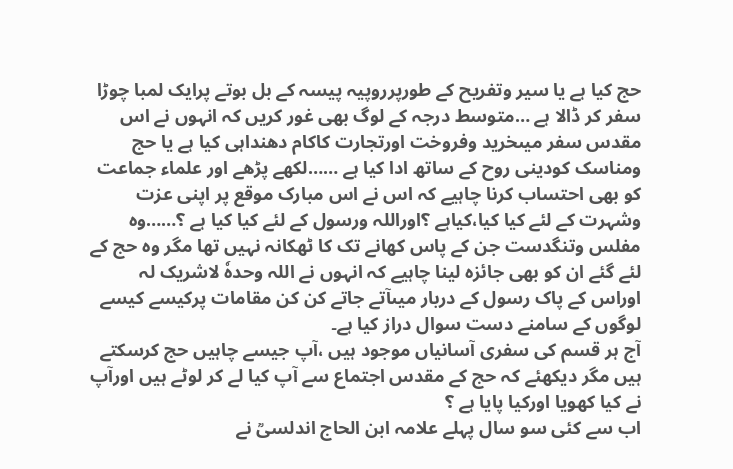حج کیا ہے یا سیر وتفریح کے طورپرروپیہ پیسہ کے بل بوتے پرایک لمبا چوڑا سفر کر ڈالا ہے …متوسط درجہ کے لوگ بھی غور کریں کہ انہوں نے اس مقدس سفر میںخرید وفروخت اورتجارت کاکام دھنداہی کیا ہے یا حج ومناسک کودینی روح کے ساتھ ادا کیا ہے ……لکھے پڑھے اور علماء جماعت کو بھی احتساب کرنا چاہیے کہ اس نے اس مبارک موقع پر اپنی عزت وشہرت کے لئے کیا کیا،کیاہے ؟اوراللہ ورسول کے لئے کیا کیا ہے ؟……وہ مفلس وتنگدست جن کے پاس کھانے تک کا ٹھکانہ نہیں تھا مگر وہ حج کے لئے گئے ان کو بھی جائزہ لینا چاہیے کہ انہوں نے اللہ وحدہٗ لاشریک لہ اوراس کے پاک رسول کے دربار میںآتے جاتے کن کن مقامات پرکیسے کیسے لوگوں کے سامنے دست سوال دراز کیا ہے۔
آج ہر قسم کی سفری آسانیاں موجود ہیں ،آپ جیسے چاہیں حج کرسکتے ہیں مگر دیکھئے کہ حج کے مقدس اجتماع سے آپ کیا لے کر لوٹے ہیں اورآپ نے کیا کھویا اورکیا پایا ہے ؟
اب سے کئی سو سال پہلے علامہ ابن الحاج اندلسیؒ نے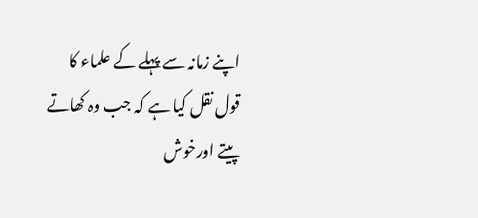اپنے زمانہ سے پہلے کے علماء کا قول نقل کیا ہے کہ جب وہ کھاتے پیتے اورخوش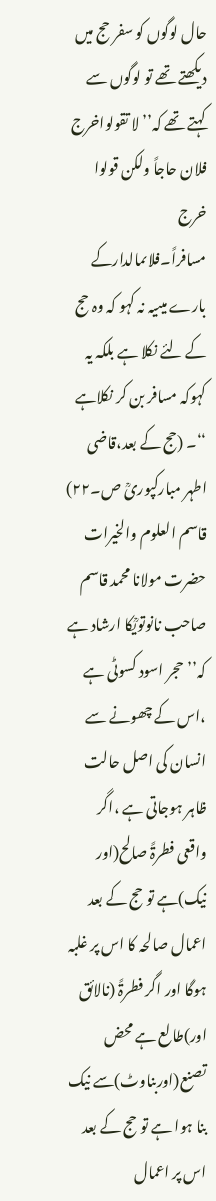حال لوگوں کو سفر حج میں دیکھتے تھے تو لوگوں سے کہتے تھے کہ’’ لا تقولواخرج فلان حاجاً ولکن قولوا خرج مسافراً۔فلاںمالدارکے بارے میںیہ نہ کہو کہ وہ حج کے لئے نکلا ہے بلکہ یہ کہوکہ مسافر بن کر نکلاہے ‘‘۔ (حج کے بعد،قاضی اطہر مبارکپوریؒ ص۔۲۲)
قاسم العلوم والخیرات حضرت مولانا محمد قاسم صاحب نانوتویؒکا ارشاد ہے کہ’’ حجر اسود کسوٹی ہے ،اس کے چھونے سے انسان کی اصل حالت ظاہر ہوجاتی ہے ،اگر واقعی فطرۃً صالح(اور نیک)ہے تو حج کے بعد اعمال صالحہ کا اس پر غلبہ ہوگا اور اگر فطرۃً (نالائق اور)طالع ہے محض تصنع(اوربناوٹ)سے نیک بنا ہوا ہے تو حج کے بعد اس پر اعمال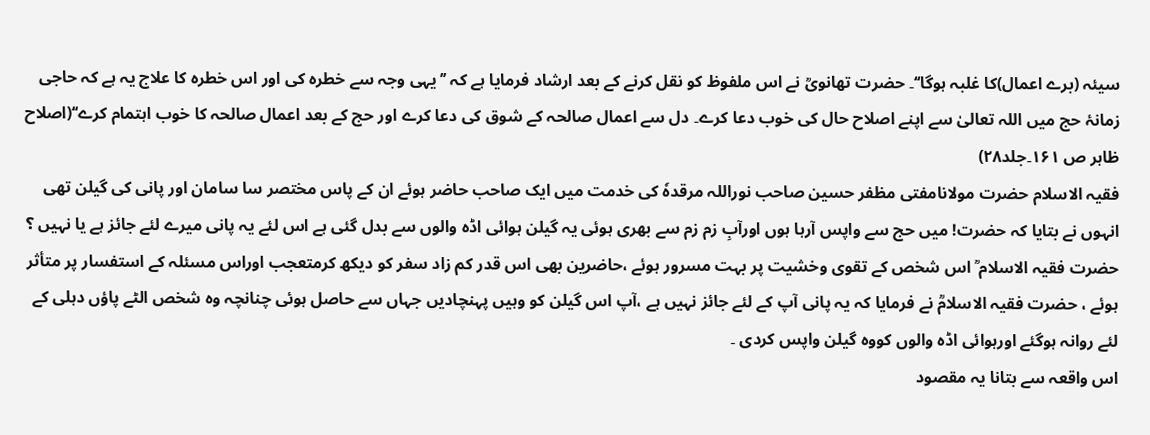سیئہ (برے اعمال)کا غلبہ ہوگا‘‘۔ حضرت تھانویؒ نے اس ملفوظ کو نقل کرنے کے بعد ارشاد فرمایا ہے کہ ’’یہی وجہ سے خطرہ کی اور اس خطرہ کا علاج یہ ہے کہ حاجی زمانۂ حج میں اللہ تعالیٰ سے اپنے اصلاح حال کی خوب دعا کرے۔ دل سے اعمال صالحہ کے شوق کی دعا کرے اور حج کے بعد اعمال صالحہ کا خوب اہتمام کرے‘‘(اصلاح ظاہر ص ۱۶۱۔جلد۲۸)
فقیہ الاسلام حضرت مولانامفتی مظفر حسین صاحب نوراللہ مرقدہٗ کی خدمت میں ایک صاحب حاضر ہوئے ان کے پاس مختصر سا سامان اور پانی کی گیلن تھی انہوں نے بتایا کہ حضرت! میں حج سے واپس آرہا ہوں اورآبِ زم زم سے بھری ہوئی یہ گیلن ہوائی اڈہ والوں سے بدل گئی ہے اس لئے یہ پانی میرے لئے جائز ہے یا نہیں ؟ حضرت فقیہ الاسلام ؒ اس شخص کے تقوی وخشیت پر بہت مسرور ہوئے ،حاضرین بھی اس قدر کم زاد سفر کو دیکھ کرمتعجب اوراس مسئلہ کے استفسار پر متأثر ہوئے ، حضرت فقیہ الاسلامؒ نے فرمایا کہ یہ پانی آپ کے لئے جائز نہیں ہے ،آپ اس گیلن کو وہیں پہنچادیں جہاں سے حاصل ہوئی چنانچہ وہ شخص الٹے پاؤں دہلی کے لئے روانہ ہوگئے اورہوائی اڈہ والوں کووہ گیلن واپس کردی ۔
اس واقعہ سے بتانا یہ مقصود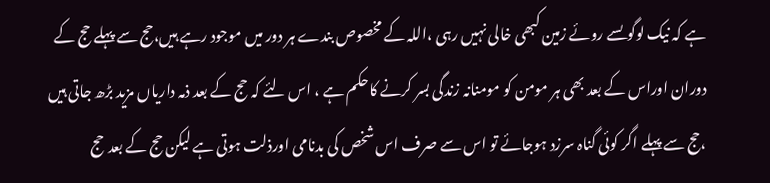ہے کہ نیک لوگوںسے روئے زمین کبھی خالی نہیں رہی ،اللہ کے مخصوص بندے ہر دور میں موجود رہے ہیں،حج سے پہلے حج کے دوران اوراس کے بعد بھی ہر مومن کو مومنانہ زندگی بسر کرنے کاحکم ہے ، اس لئے کہ حج کے بعد ذمہ داریاں مزید بڑھ جاتی ہیں ،حج سے پہلے اگر کوئی گناہ سرزد ہوجائے تو اس سے صرف اس شخص کی بدنامی اورذلت ہوتی ہے لیکن حج کے بعدحج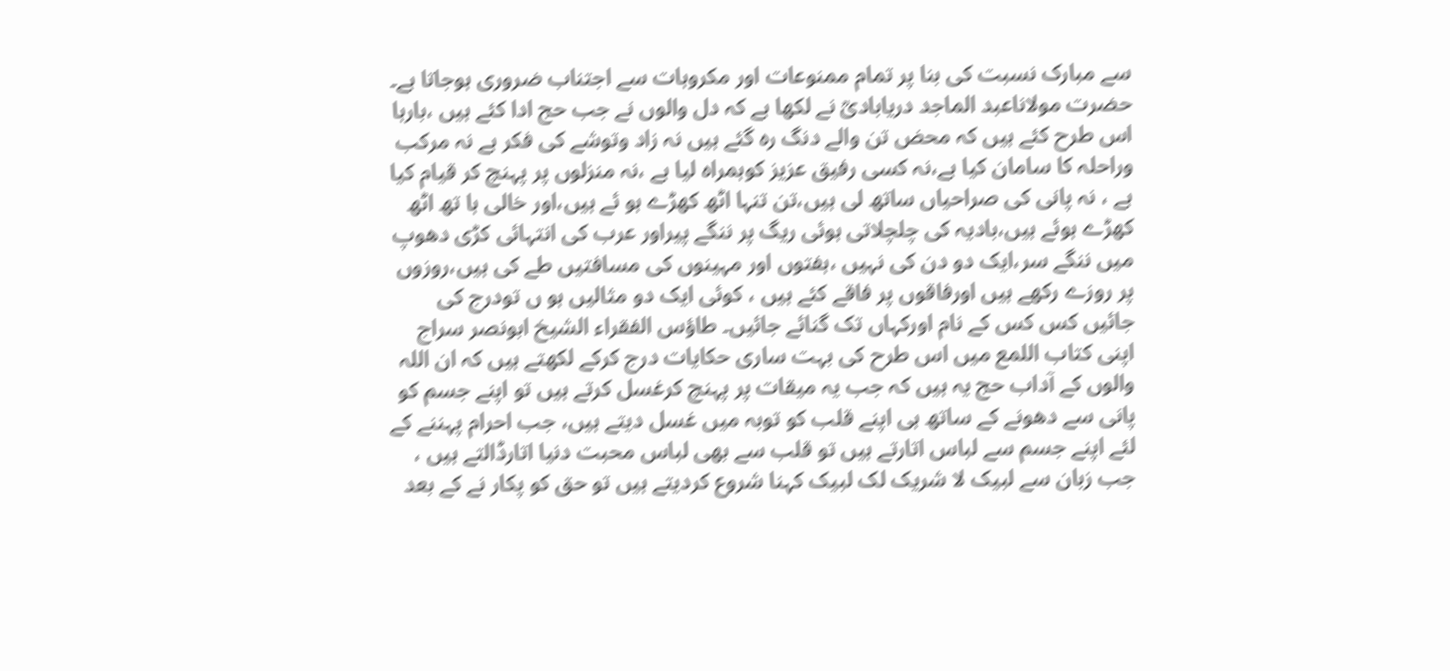سے مبارک نسبت کی بنا پر تمام ممنوعات اور مکروہات سے اجتناب ضروری ہوجاتا ہے۔
حضرت مولاناعبد الماجد دریابادیؒ نے لکھا ہے کہ دل والوں نے جب حج ادا کئے ہیں ،بارہا اس طرح کئے ہیں کہ محض تن والے دنگ رہ گئے ہیں نہ زاد وتوشے کی فکر ہے نہ مرکب وراحلہ کا سامان کیا ہے،نہ کسی رفیق عزیز کوہمراہ لیا ہے ،نہ منزلوں پر پہنچ کر قیام کیا ہے ، نہ پانی کی صراحیاں ساتھ لی ہیں،تن تنہا اٹھ کھڑے ہو ئے ہیں،اور خالی ہا تھ اٹھ کھڑے ہوئے ہیں،بادیہ کی چلچلاتی ہوئی ریگ پر ننگے پیراور عرب کی انتہائی کڑی دھوپ میں ننگے سر،ایک دو دن کی نہیں ،ہفتوں اور مہینوں کی مسافتیں طے کی ہیں،روزوں پر روزے رکھے ہیں اورفاقوں پر فاقے کئے ہیں ، کوئی ایک دو مثالیں ہو ں تودرج کی جائیں کس کس کے نام اورکہاں تک گنائے جائیں۔ طاؤس الفقراء الشیخ ابونصر سراج اپنی کتاب اللمع میں اس طرح کی بہت ساری حکایات درج کرکے لکھتے ہیں کہ ان اللہ والوں کے آداب حج یہ ہیں کہ جب یہ میقات پر پہنچ کرغسل کرتے ہیں تو اپنے جسم کو پانی سے دھونے کے ساتھ ہی اپنے قلب کو توبہ میں غسل دیتے ہیں، جب احرام پہننے کے لئے اپنے جسم سے لباس اتارتے ہیں تو قلب سے بھی لباس محبت دنیا اتارڈالتے ہیں ، جب زبان سے لبیک لا شریک لک لبیک کہنا شروع کردیتے ہیں تو حق کو پکار نے کے بعد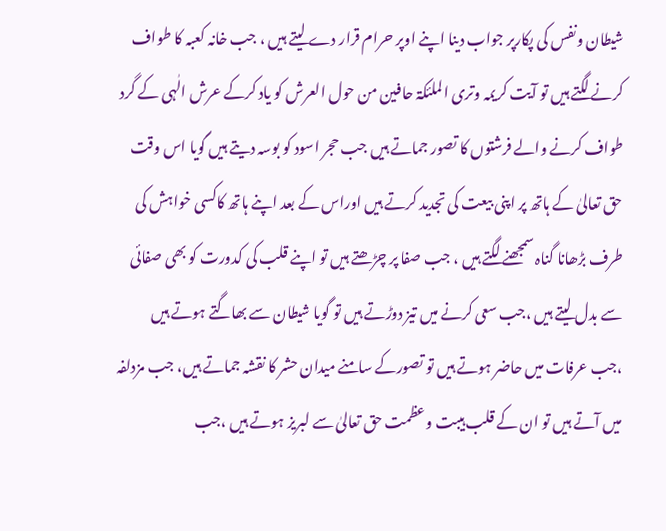شیطان ونفس کی پکارپر جواب دینا اپنے اوپر حرام قرار دے لیتے ہیں ، جب خانہ کعبہ کا طواف کرنے لگتے ہیں تو آیت کریمہ وتری الملئکۃ حافین من حول العرش کو یاد کرکے عرش الٰہی کے گرد طواف کرنے والے فرشتوں کا تصور جماتے ہیں جب حجر اسود کو بوسہ دیتے ہیں گویا اس وقت حق تعالیٰ کے ہاتھ پر اپنی بیعت کی تجدید کرتے ہیں اوراس کے بعد اپنے ہاتھ کاکسی خواہش کی طرف بڑھانا گناہ سمجھنے لگتے ہیں ، جب صفا پر چڑھتے ہیں تو اپنے قلب کی کدورت کو بھی صفائی سے بدل لیتے ہیں ،جب سعی کرنے میں تیز دوڑتے ہیں تو گویا شیطان سے بھاگتے ہوتے ہیں ،جب عرفات میں حاضر ہوتے ہیں تو تصورکے سامنے میدان حشر کا نقشہ جماتے ہیں، جب مزدلفہ میں آتے ہیں تو ان کے قلب ہیبت وعظمت حق تعالیٰ سے لبریز ہوتے ہیں ،جب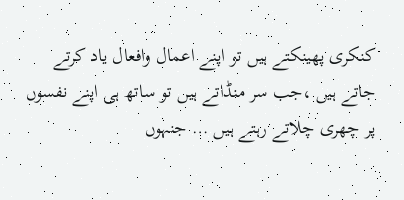کنکری پھینکتے ہیں تو اپنے اعمال وافعال یاد کرتے جاتے ہیں ،جب سر منڈاتے ہیں تو ساتھ ہی اپنے نفسوں پر چھری چلاتے رہتے ہیں … جنہوں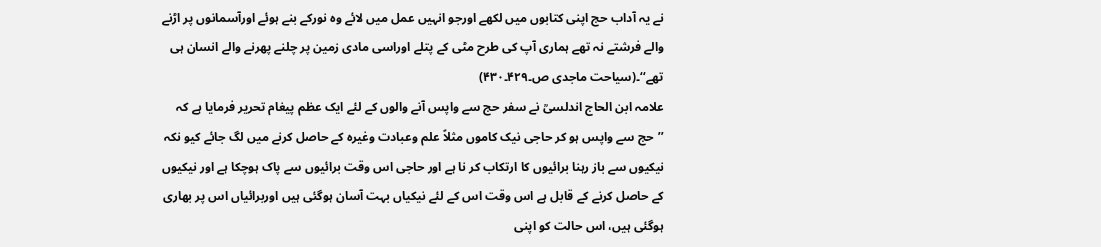نے یہ آداب حج اپنی کتابوں میں لکھے اورجو انہیں عمل میں لائے وہ نورکے بنے ہوئے اورآسمانوں پر اڑنے والے فرشتے نہ تھے ہماری آپ کی طرح مٹی کے پتلے اوراسی مادی زمین پر چلنے پھرنے والے انسان ہی تھے‘‘۔(سیاحت ماجدی ص۔۴۲۹۔۴۳۰)
علامہ ابن الحاج اندلسیؒ نے سفر حج سے واپس آنے والوں کے لئے ایک عظم پیغام تحریر فرمایا ہے کہ
’’حج سے واپس ہو کر حاجی نیک کاموں مثلاً علم وعبادت وغیرہ کے حاصل کرنے میں لگ جائے کیو نکہ نیکیوں سے باز رہنا برائیوں کا ارتکاب کر نا ہے اور حاجی اس وقت برائیوں سے پاک ہوچکا ہے اور نیکیوں کے حاصل کرنے کے قابل ہے اس وقت اس کے لئے نیکیاں بہت آسان ہوگئی ہیں اوربرائیاں اس پر بھاری ہوگئی ہیں، اس حالت کو اپنی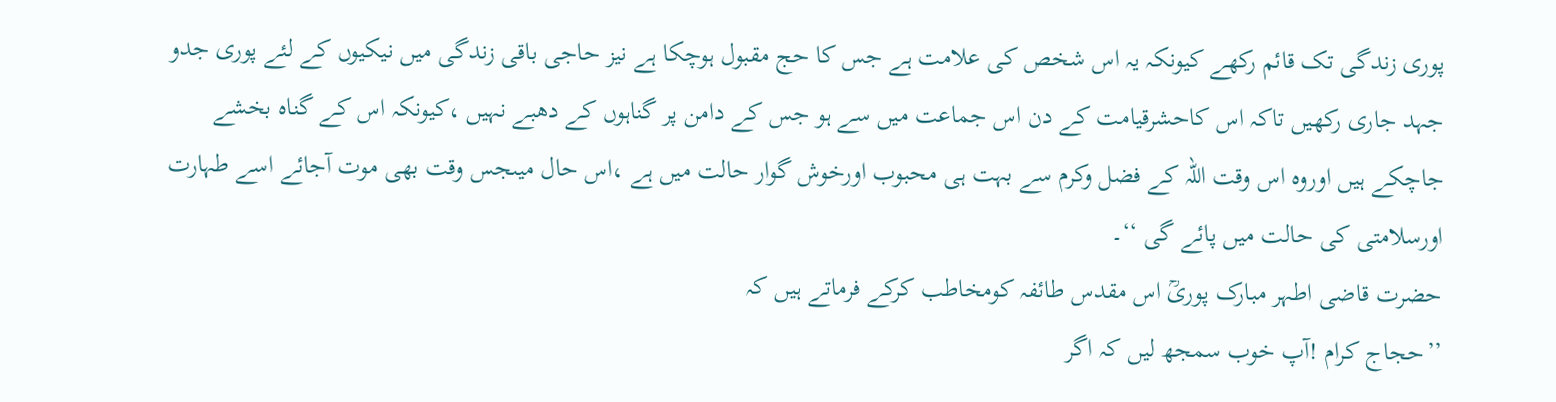پوری زندگی تک قائم رکھے کیونکہ یہ اس شخص کی علامت ہے جس کا حج مقبول ہوچکا ہے نیز حاجی باقی زندگی میں نیکیوں کے لئے پوری جدو جہد جاری رکھیں تاکہ اس کاحشرقیامت کے دن اس جماعت میں سے ہو جس کے دامن پر گناہوں کے دھبے نہیں ،کیونکہ اس کے گناہ بخشے جاچکے ہیں اوروہ اس وقت اللہ کے فضل وکرم سے بہت ہی محبوب اورخوش گوار حالت میں ہے ،اس حال میںجس وقت بھی موت آجائے اسے طہارت اورسلامتی کی حالت میں پائے گی ‘‘۔
حضرت قاضی اطہر مبارک پوریؒ اس مقدس طائفہ کومخاطب کرکے فرماتے ہیں کہ
’’حجاج کرام !آپ خوب سمجھ لیں کہ اگر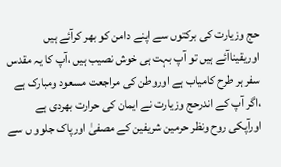حج وزیارت کی برکتوں سے اپنے دامن کو بھر کرآئے ہیں اوریقیناآئے ہیں تو آپ بہت ہی خوش نصیب ہیں ،آپ کا یہ مقدس سفر ہر طرح کامیاب ہے اوروطن کی مراجعت مسعود ومبارک ہے ،اگر آپ کے اندرحج وزیارت نے ایمان کی حرارت بھردی ہے اورآپکی روح ونظر حرمین شریفین کے مصفیٰ اورپاک جلوو ں سے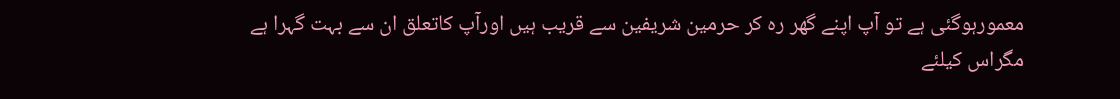معمورہوگئی ہے تو آپ اپنے گھر رہ کر حرمین شریفین سے قریب ہیں اورآپ کاتعلق ان سے بہت گہرا ہے مگراس کیلئے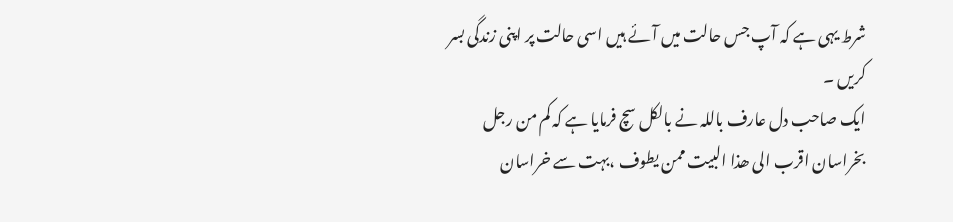شرط یہی ہے کہ آپ جس حالت میں آئے ہیں اسی حالت پر اپنی زندگی بسر کریں ۔
ایک صاحب دل عارف باللہ نے بالکل سچ فرمایا ہے کہ کم من رجل بخراسان اقرب الی ھذا البیت ممن یطوف ،بہت سے خراسان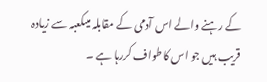کے رہنے والے اس آدمی کے مقابلہ میںکعبہ سے زیادہ قریب ہیں جو اس کاطواف کررہا ہے ۔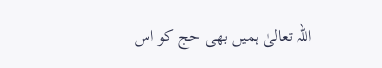اللہ تعالیٰ ہمیں بھی حج کو اس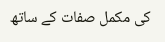کی مکمل صفات کے ساتھ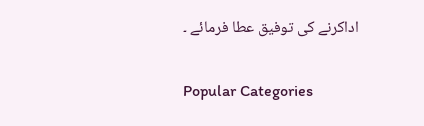اداکرنے کی توفیق عطا فرمائے ۔

Popular Categories